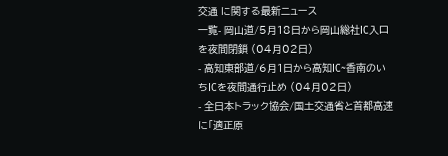交通 に関する最新ニュース
一覧- 岡山道/5月18日から岡山総社IC入口を夜間閉鎖 (04月02日)
- 高知東部道/6月1日から高知IC~香南のいちICを夜間通行止め (04月02日)
- 全日本トラック協会/国土交通省と首都高速に「適正原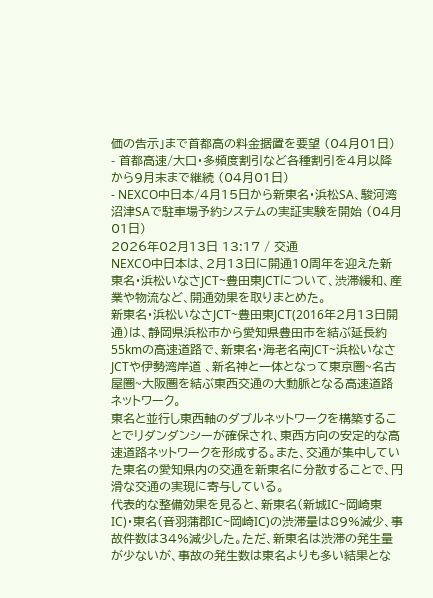価の告示」まで首都高の料金据置を要望 (04月01日)
- 首都高速/大口・多頻度割引など各種割引を4月以降から9月末まで継続 (04月01日)
- NEXCO中日本/4月15日から新東名・浜松SA、駿河湾沼津SAで駐車場予約システムの実証実験を開始 (04月01日)
2026年02月13日 13:17 / 交通
NEXCO中日本は、2月13日に開通10周年を迎えた新東名・浜松いなさJCT~豊田東JCTについて、渋滞緩和、産業や物流など、開通効果を取りまとめた。
新東名・浜松いなさJCT~豊田東JCT(2016年2月13日開通)は、静岡県浜松市から愛知県豊田市を結ぶ延長約55kmの高速道路で、新東名・海老名南JCT~浜松いなさJCTや伊勢湾岸道 、新名神と一体となって東京圏~名古屋圏~大阪圏を結ぶ東西交通の大動脈となる高速道路ネットワーク。
東名と並行し東西軸のダブルネットワークを構築することでリダンダンシーが確保され、東西方向の安定的な高速道路ネットワークを形成する。また、交通が集中していた東名の愛知県内の交通を新東名に分散することで、円滑な交通の実現に寄与している。
代表的な整備効果を見ると、新東名(新城IC~岡崎東IC)・東名(音羽蒲郡IC~岡崎IC)の渋滞量は89%減少、事故件数は34%減少した。ただ、新東名は渋滞の発生量が少ないが、事故の発生数は東名よりも多い結果とな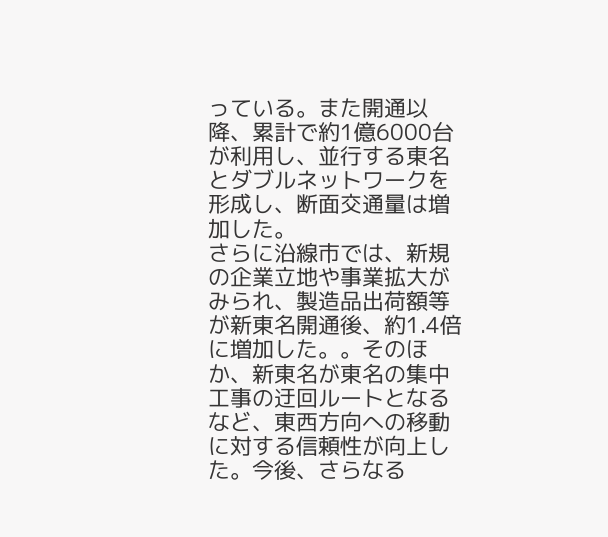っている。また開通以降、累計で約1億6000台が利用し、並行する東名とダブルネットワークを形成し、断面交通量は増加した。
さらに沿線市では、新規の企業立地や事業拡大がみられ、製造品出荷額等が新東名開通後、約1.4倍に増加した。。そのほか、新東名が東名の集中工事の迂回ルートとなるなど、東西方向への移動に対する信頼性が向上した。今後、さらなる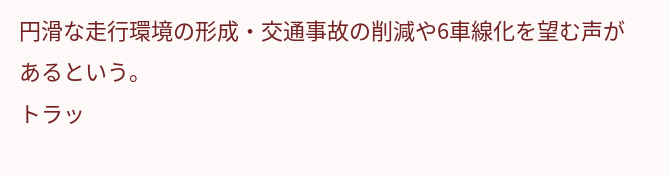円滑な走行環境の形成・交通事故の削減や6車線化を望む声があるという。
トラッ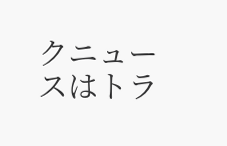クニュースはトラ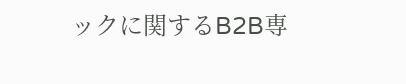ックに関するB2B専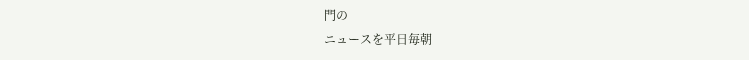門の
ニュースを平日毎朝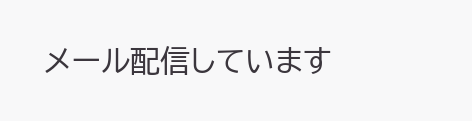メール配信しています